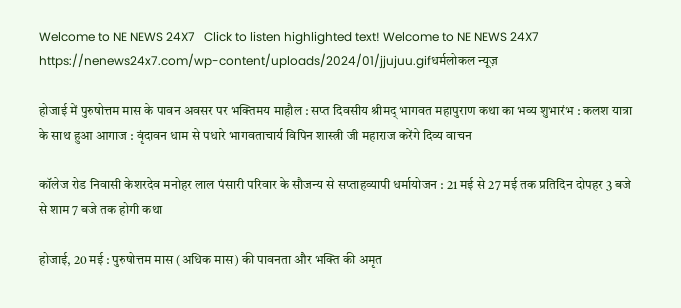Welcome to NE NEWS 24X7   Click to listen highlighted text! Welcome to NE NEWS 24X7
https://nenews24x7.com/wp-content/uploads/2024/01/jjujuu.gifधर्मलोकल न्यूज़

होजाई में पुरुषोत्तम मास के पावन अवसर पर भक्तिमय माहौल : सप्त दिवसीय श्रीमद् भागवत महापुराण कथा का भव्य शुभारंभ : कलश यात्रा के साथ हुआ आगाज : वृंदावन धाम से पधारे भागवताचार्य विपिन शास्त्री जी महाराज करेंगे दिव्य वाचन

कॉलेज रोड निवासी केशरदेव मनोहर लाल पंसारी परिवार के सौजन्य से सप्ताहव्यापी धर्मायोजन : 21 मई से 27 मई तक प्रतिदिन दोपहर 3 बजे से शाम 7 बजे तक होगी कथा

होजाई, 20 मई : पुरुषोत्तम मास (अधिक मास) की पावनता और भक्ति की अमृत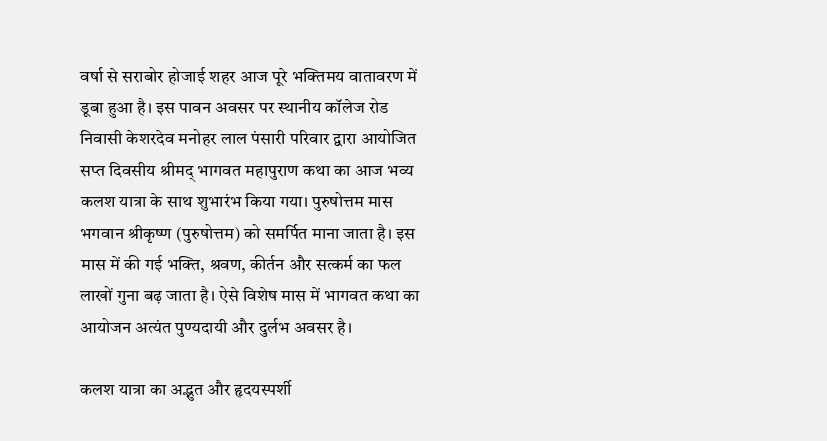वर्षा से सराबोर होजाई शहर आज पूरे भक्तिमय वातावरण में डूबा हुआ है। इस पावन अवसर पर स्थानीय कॉलेज रोड निवासी केशरदेव मनोहर लाल पंसारी परिवार द्वारा आयोजित सप्त दिवसीय श्रीमद् भागवत महापुराण कथा का आज भव्य कलश यात्रा के साथ शुभारंभ किया गया। पुरुषोत्तम मास भगवान श्रीकृष्ण (पुरुषोत्तम) को समर्पित माना जाता है। इस मास में की गई भक्ति, श्रवण, कीर्तन और सत्कर्म का फल लाखों गुना बढ़ जाता है। ऐसे विशेष मास में भागवत कथा का आयोजन अत्यंत पुण्यदायी और दुर्लभ अवसर है।

कलश यात्रा का अद्भुत और हृदयस्पर्शी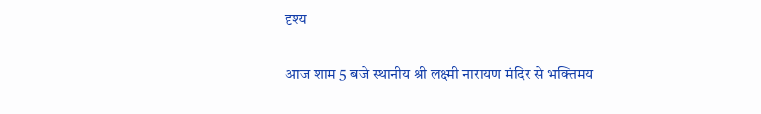दृश्य

आज शाम 5 बजे स्थानीय श्री लक्ष्मी नारायण मंदिर से भक्तिमय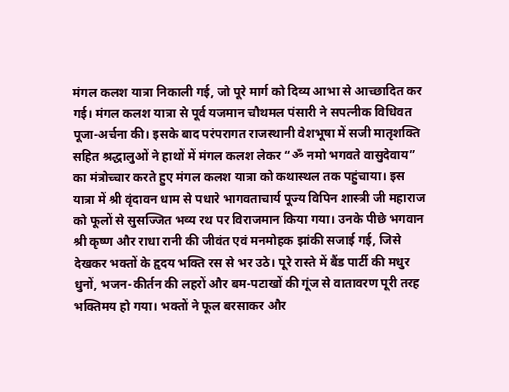मंगल कलश यात्रा निकाली गई, जो पूरे मार्ग को दिव्य आभा से आच्छादित कर गई। मंगल कलश यात्रा से पूर्व यजमान चौथमल पंसारी ने सपत्नीक विधिवत पूजा-अर्चना की। इसके बाद परंपरागत राजस्थानी वेशभूषा में सजी मातृशक्ति सहित श्रद्धालुओं ने हाथों में मंगल कलश लेकर “ॐ नमो भगवते वासुदेवाय” का मंत्रोच्चार करते हुए मंगल कलश यात्रा को कथास्थल तक पहुंचाया। इस यात्रा में श्री वृंदावन धाम से पधारे भागवताचार्य पूज्य विपिन शास्त्री जी महाराज को फूलों से सुसज्जित भव्य रथ पर विराजमान किया गया। उनके पीछे भगवान श्री कृष्ण और राधा रानी की जीवंत एवं मनमोहक झांकी सजाई गई, जिसे देखकर भक्तों के हृदय भक्ति रस से भर उठे। पूरे रास्ते में बैंड पार्टी की मधुर धुनों, भजन-कीर्तन की लहरों और बम-पटाखों की गूंज से वातावरण पूरी तरह भक्तिमय हो गया। भक्तों ने फूल बरसाकर और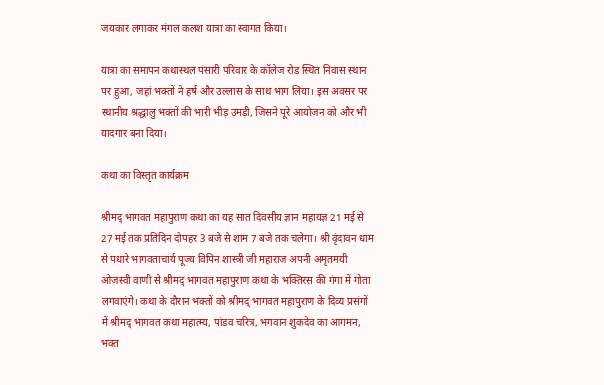जयकार लगाकर मंगल कलश यात्रा का स्वागत किया।

यात्रा का समापन कथास्थल पंसारी परिवार के कॉलेज रोड स्थित निवास स्थान पर हुआ, जहां भक्तों ने हर्ष और उल्लास के साथ भाग लिया। इस अवसर पर स्थानीय श्रद्धालु भक्तों की भारी भीड़ उमड़ी, जिसने पूरे आयोजन को और भी यादगार बना दिया।

कथा का विस्तृत कार्यक्रम

श्रीमद् भागवत महापुराण कथा का यह सात दिवसीय ज्ञान महायज्ञ 21 मई से 27 मई तक प्रतिदिन दोपहर 3 बजे से शाम 7 बजे तक चलेगा। श्री वृंदावन धाम से पधारे भागवताचार्य पूज्य विपिन शास्त्री जी महाराज अपनी अमृतमयी ओजस्वी वाणी से श्रीमद् भागवत महापुराण कथा के भक्तिरस की गंगा में गोता लगवाएंगे। कथा के दौरान भक्तों को श्रीमद् भागवत महापुराण के दिव्य प्रसंगों में श्रीमद् भागवत कथा महात्म्य, पांडव चरित्र, भगवान शुकदेव का आगमन, भक्त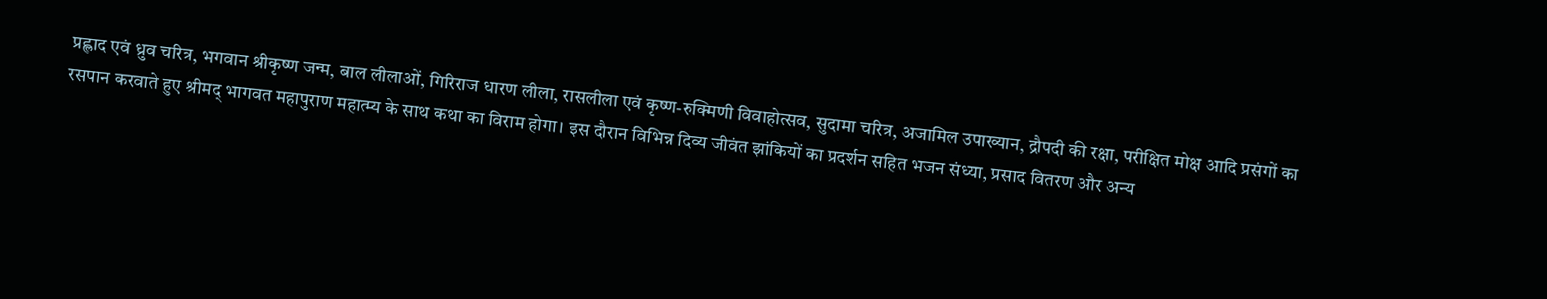प्रह्लाद एवं ध्रुव चरित्र, भगवान श्रीकृष्ण जन्म, बाल लीलाओं, गिरिराज धारण लीला, रासलीला एवं कृष्ण-रुक्मिणी विवाहोत्सव, सुदामा चरित्र, अजामिल उपाख्यान, द्रौपदी की रक्षा, परीक्षित मोक्ष आदि प्रसंगों का रसपान करवाते हुए श्रीमद् भागवत महापुराण महात्म्य के साथ कथा का विराम होगा। इस दौरान विभिन्न दिव्य जीवंत झांकियों का प्रदर्शन सहित भजन संध्या, प्रसाद वितरण और अन्य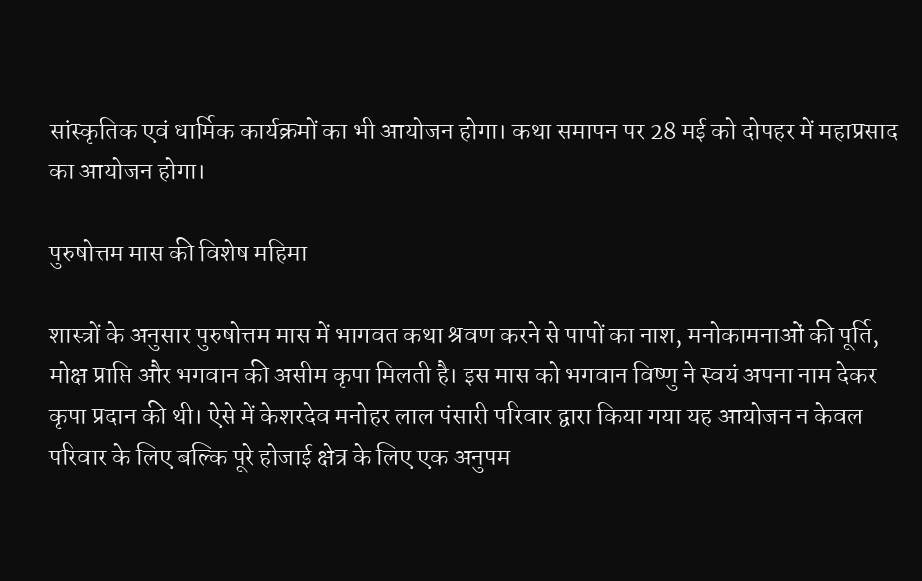सांस्कृतिक एवं धार्मिक कार्यक्रमों का भी आयोजन होगा। कथा समापन पर 28 मई को दोपहर में महाप्रसाद का आयोजन होगा।

पुरुषोत्तम मास की विशेष महिमा

शास्त्रों के अनुसार पुरुषोत्तम मास में भागवत कथा श्रवण करने से पापों का नाश, मनोकामनाओं की पूर्ति, मोक्ष प्राप्ति और भगवान की असीम कृपा मिलती है। इस मास को भगवान विष्णु ने स्वयं अपना नाम देकर कृपा प्रदान की थी। ऐसे में केशरदेव मनोहर लाल पंसारी परिवार द्वारा किया गया यह आयोजन न केवल परिवार के लिए बल्कि पूरे होजाई क्षेत्र के लिए एक अनुपम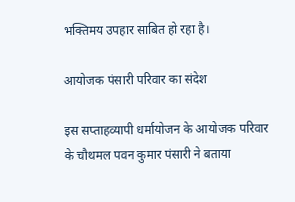भक्तिमय उपहार साबित हो रहा है।

आयोजक पंसारी परिवार का संदेश

इस सप्ताहव्यापी धर्मायोजन के आयोजक परिवार के चौथमल पवन कुमार पंसारी ने बताया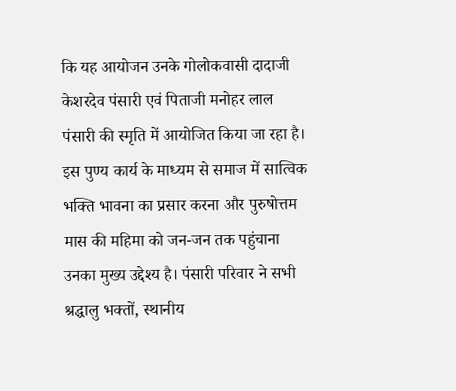कि यह आयोजन उनके गोलोकवासी दादाजी केशरदेव पंसारी एवं पिताजी मनोहर लाल पंसारी की स्मृति में आयोजित किया जा रहा है। इस पुण्य कार्य के माध्यम से समाज में सात्विक भक्ति भावना का प्रसार करना और पुरुषोत्तम मास की महिमा को जन-जन तक पहुंचाना उनका मुख्य उद्देश्य है। पंसारी परिवार ने सभी श्रद्धालु भक्तों, स्थानीय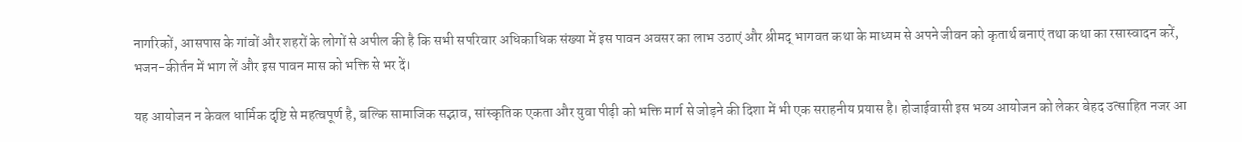नागरिकों, आसपास के गांवों और शहरों के लोगों से अपील की है कि सभी सपरिवार अधिकाधिक संख्या में इस पावन अवसर का लाभ उठाएं और श्रीमद् भागवत कथा के माध्यम से अपने जीवन को कृतार्थ बनाएं तथा कथा का रसास्वादन करें, भजन-कीर्तन में भाग लें और इस पावन मास को भक्ति से भर दें।

यह आयोजन न केवल धार्मिक दृष्टि से महत्वपूर्ण है, बल्कि सामाजिक सद्भाव, सांस्कृतिक एकता और युवा पीढ़ी को भक्ति मार्ग से जोड़ने की दिशा में भी एक सराहनीय प्रयास है। होजाईवासी इस भव्य आयोजन को लेकर बेहद उत्साहित नजर आ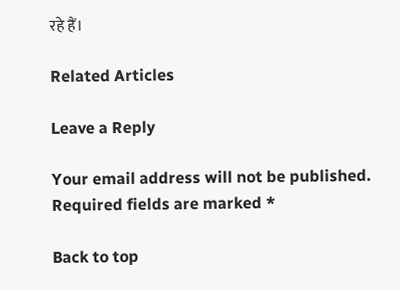रहे हैं।

Related Articles

Leave a Reply

Your email address will not be published. Required fields are marked *

Back to top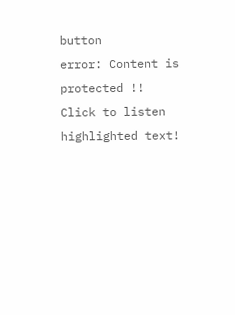button
error: Content is protected !!
Click to listen highlighted text!